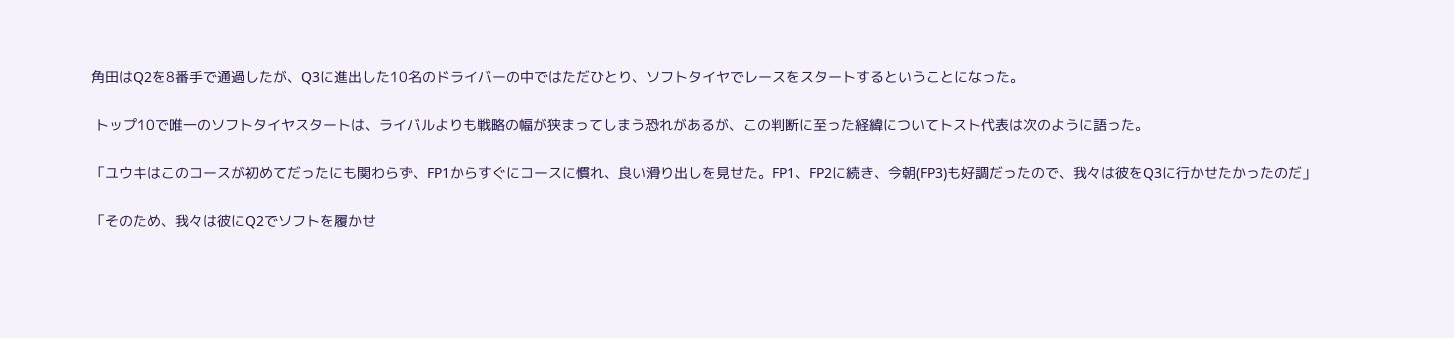角田はQ2を8番手で通過したが、Q3に進出した10名のドライバーの中ではただひとり、ソフトタイヤでレースをスタートするということになった。

 トップ10で唯一のソフトタイヤスタートは、ライバルよりも戦略の幅が狭まってしまう恐れがあるが、この判断に至った経緯についてトスト代表は次のように語った。

「ユウキはこのコースが初めてだったにも関わらず、FP1からすぐにコースに慣れ、良い滑り出しを見せた。FP1、FP2に続き、今朝(FP3)も好調だったので、我々は彼をQ3に行かせたかったのだ」

「そのため、我々は彼にQ2でソフトを履かせ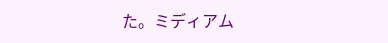た。ミディアム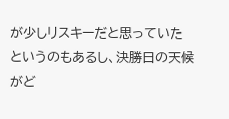が少しリスキーだと思っていたというのもあるし、決勝日の天候がど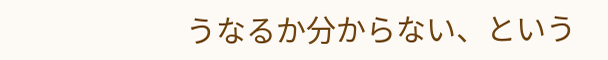うなるか分からない、という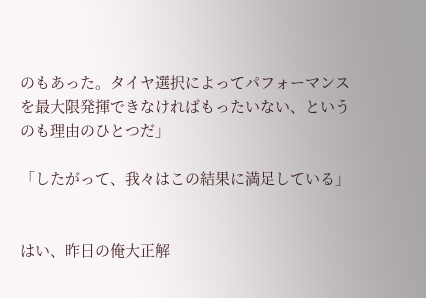のもあった。タイヤ選択によってパフォーマンスを最大限発揮できなければもったいない、というのも理由のひとつだ」

「したがって、我々はこの結果に満足している」


はい、昨日の俺大正解